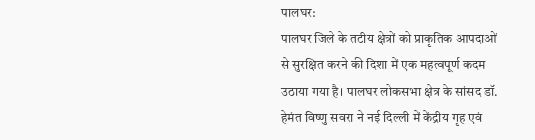पालघर:
पालघर जिले के तटीय क्षेत्रों को प्राकृतिक आपदाओं से सुरक्षित करने की दिशा में एक महत्वपूर्ण कदम उठाया गया है। पालघर लोकसभा क्षेत्र के सांसद डॉ. हेमंत विष्णु सवरा ने नई दिल्ली में केंद्रीय गृह एवं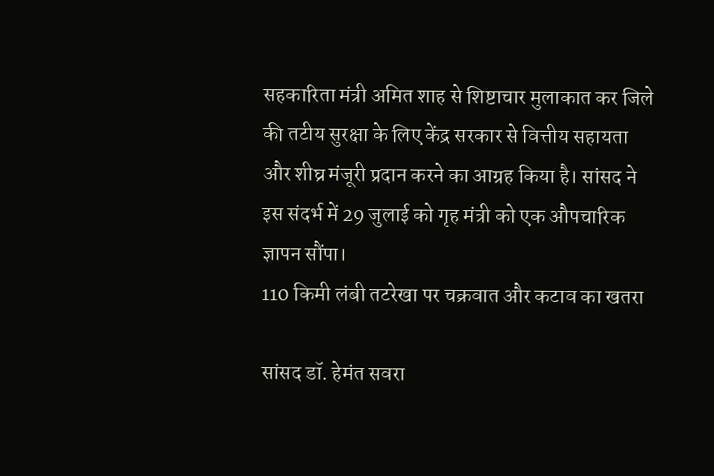सहकारिता मंत्री अमित शाह से शिष्टाचार मुलाकात कर जिले की तटीय सुरक्षा के लिए केंद्र सरकार से वित्तीय सहायता और शीघ्र मंजूरी प्रदान करने का आग्रह किया है। सांसद ने इस संदर्भ में 29 जुलाई को गृह मंत्री को एक औपचारिक ज्ञापन सौंपा।
110 किमी लंबी तटरेखा पर चक्रवात और कटाव का खतरा

सांसद डॉ. हेमंत सवरा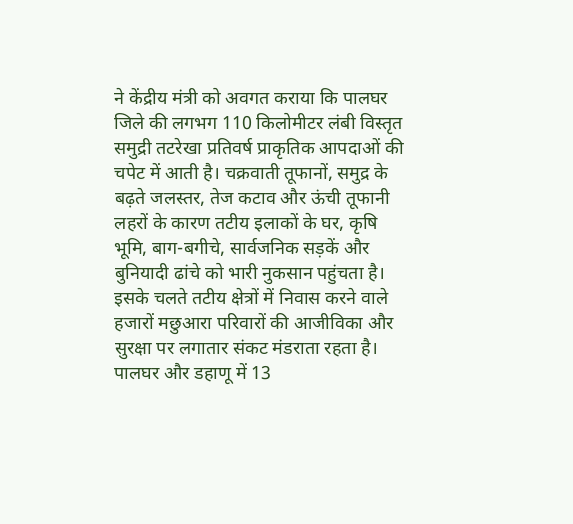ने केंद्रीय मंत्री को अवगत कराया कि पालघर जिले की लगभग 110 किलोमीटर लंबी विस्तृत समुद्री तटरेखा प्रतिवर्ष प्राकृतिक आपदाओं की चपेट में आती है। चक्रवाती तूफानों, समुद्र के बढ़ते जलस्तर, तेज कटाव और ऊंची तूफानी लहरों के कारण तटीय इलाकों के घर, कृषि भूमि, बाग-बगीचे, सार्वजनिक सड़कें और बुनियादी ढांचे को भारी नुकसान पहुंचता है। इसके चलते तटीय क्षेत्रों में निवास करने वाले हजारों मछुआरा परिवारों की आजीविका और सुरक्षा पर लगातार संकट मंडराता रहता है।
पालघर और डहाणू में 13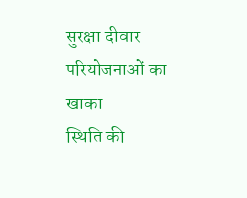सुरक्षा दीवार परियोजनाओं का खाका
स्थिति की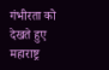गंभीरता को देखते हुए महाराष्ट्र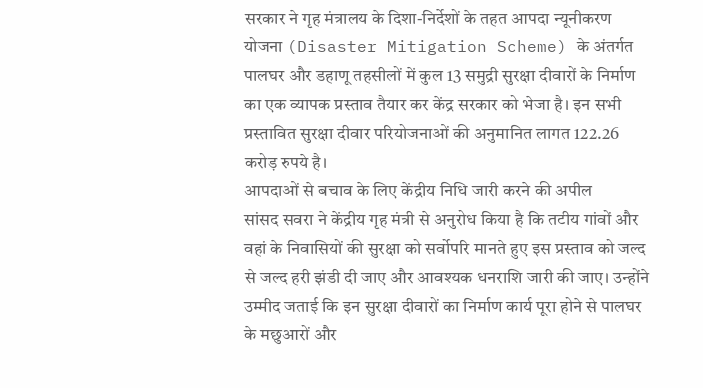सरकार ने गृह मंत्रालय के दिशा-निर्देशों के तहत आपदा न्यूनीकरण योजना (Disaster Mitigation Scheme) के अंतर्गत पालघर और डहाणू तहसीलों में कुल 13 समुद्री सुरक्षा दीवारों के निर्माण का एक व्यापक प्रस्ताव तैयार कर केंद्र सरकार को भेजा है। इन सभी प्रस्तावित सुरक्षा दीवार परियोजनाओं की अनुमानित लागत 122.26 करोड़ रुपये है।
आपदाओं से बचाव के लिए केंद्रीय निधि जारी करने की अपील
सांसद सवरा ने केंद्रीय गृह मंत्री से अनुरोध किया है कि तटीय गांवों और वहां के निवासियों की सुरक्षा को सर्वोपरि मानते हुए इस प्रस्ताव को जल्द से जल्द हरी झंडी दी जाए और आवश्यक धनराशि जारी की जाए। उन्होंने उम्मीद जताई कि इन सुरक्षा दीवारों का निर्माण कार्य पूरा होने से पालघर के मछुआरों और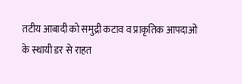तटीय आबादी को समुद्री कटाव व प्राकृतिक आपदाओं के स्थायी डर से राहत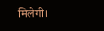मिलेगी।